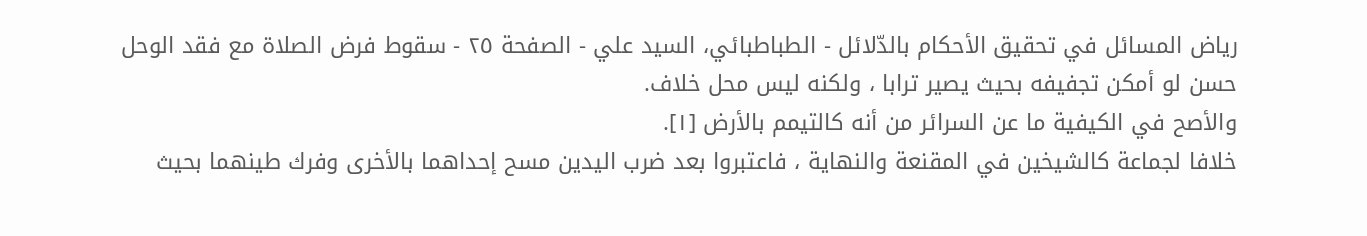رياض المسائل في تحقيق الأحكام بالدّلائل - الطباطبائي، السيد علي - الصفحة ٢٥ - سقوط فرض الصلاة مع فقد الوحل
حسن لو أمكن تجفيفه بحيث يصير ترابا ، ولكنه ليس محل خلاف.
والأصح في الكيفية ما عن السرائر من أنه كالتيمم بالأرض [١].
خلافا لجماعة كالشيخين في المقنعة والنهاية ، فاعتبروا بعد ضرب اليدين مسح إحداهما بالأخرى وفرك طينهما بحيث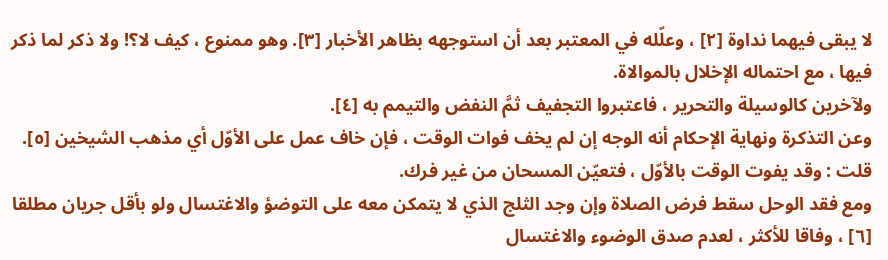لا يبقى فيهما نداوة [٢] ، وعلّله في المعتبر بعد أن استوجهه بظاهر الأخبار [٣]. وهو ممنوع ، كيف لا؟! ولا ذكر لما ذكر فيها ، مع احتماله الإخلال بالموالاة.
ولآخرين كالوسيلة والتحرير ، فاعتبروا التجفيف ثمَّ النفض والتيمم به [٤].
وعن التذكرة ونهاية الإحكام أنه الوجه إن لم يخف فوات الوقت ، فإن خاف عمل على الأوّل أي مذهب الشيخين [٥].
قلت : وقد يفوت الوقت بالأوّل ، فتعيّن المسحان من غير فرك.
ومع فقد الوحل سقط فرض الصلاة وإن وجد الثلج الذي لا يتمكن معه على التوضؤ والاغتسال ولو بأقل جريان مطلقا [٦] ، وفاقا للأكثر ، لعدم صدق الوضوء والاغتسال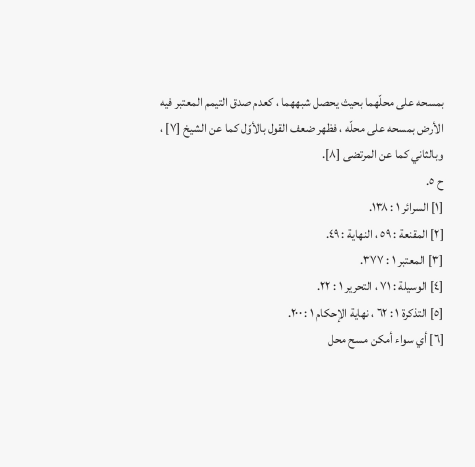بمسحه على محلّهما بحيث يحصل شبههما ، كعدم صدق التيمم المعتبر فيه الأرض بمسحه على محلّه ، فظهر ضعف القول بالأوّل كما عن الشيخ [٧] ، وبالثاني كما عن المرتضى [٨].
ح ٥.
[١] السرائر ١ : ١٣٨.
[٢] المقنعة : ٥٩ ، النهاية : ٤٩.
[٣] المعتبر ١ : ٣٧٧.
[٤] الوسيلة : ٧١ ، التحرير ١ : ٢٢.
[٥] التذكرة ١ : ٦٢ ، نهاية الإحكام ١ : ٢٠٠.
[٦] أي سواء أمكن مسح محل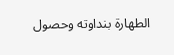الطهارة بنداوته وحصول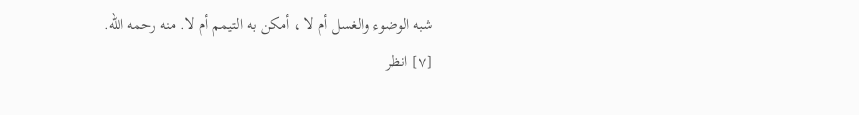شبه الوضوء والغسل أم لا ، أمكن به التيمم أم لا. منه رحمه الله.
[٧] انظر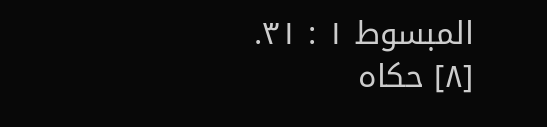المبسوط ١ : ٣١.
[٨] حكاه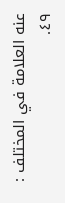عنه العلامة في المختلف : ٤٩.